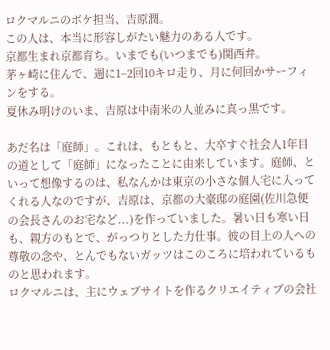ロクマルニのボケ担当、吉原潤。
この人は、本当に形容しがたい魅力のある人です。
京都生まれ京都育ち。いまでも(いつまでも)関西弁。
茅ヶ崎に住んで、週に1−2回10キロ走り、月に何回かサーフィンをする。
夏休み明けのいま、吉原は中南米の人並みに真っ黒です。

あだ名は「庭師」。これは、もともと、大卒すぐ社会人1年目の道として「庭師」になったことに由来しています。庭師、といって想像するのは、私なんかは東京の小さな個人宅に入ってくれる人なのですが、吉原は、京都の大豪邸の庭園(佐川急便の会長さんのお宅など...)を作っていました。暑い日も寒い日も、親方のもとで、がっつりとした力仕事。彼の目上の人への尊敬の念や、とんでもないガッツはこのころに培われているものと思われます。
ロクマルニは、主にウェブサイトを作るクリエイティブの会社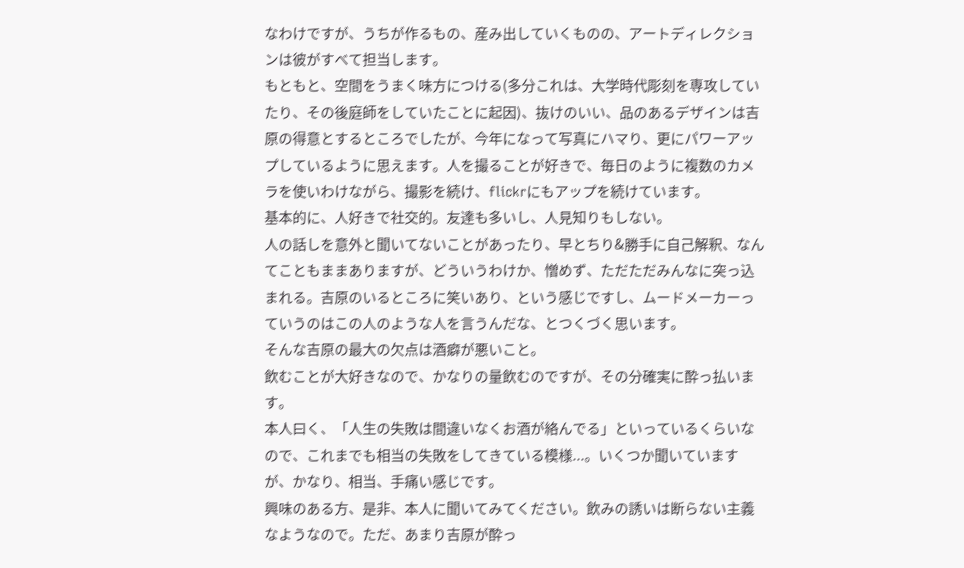なわけですが、うちが作るもの、産み出していくものの、アートディレクションは彼がすべて担当します。
もともと、空間をうまく味方につける(多分これは、大学時代彫刻を専攻していたり、その後庭師をしていたことに起因)、抜けのいい、品のあるデザインは吉原の得意とするところでしたが、今年になって写真にハマり、更にパワーアップしているように思えます。人を撮ることが好きで、毎日のように複数のカメラを使いわけながら、撮影を続け、flickrにもアップを続けています。
基本的に、人好きで社交的。友達も多いし、人見知りもしない。
人の話しを意外と聞いてないことがあったり、早とちり&勝手に自己解釈、なんてこともままありますが、どういうわけか、憎めず、ただただみんなに突っ込まれる。吉原のいるところに笑いあり、という感じですし、ムードメーカーっていうのはこの人のような人を言うんだな、とつくづく思います。
そんな吉原の最大の欠点は酒癖が悪いこと。
飲むことが大好きなので、かなりの量飲むのですが、その分確実に酔っ払います。
本人曰く、「人生の失敗は間違いなくお酒が絡んでる」といっているくらいなので、これまでも相当の失敗をしてきている模様...。いくつか聞いていますが、かなり、相当、手痛い感じです。
興味のある方、是非、本人に聞いてみてください。飲みの誘いは断らない主義なようなので。ただ、あまり吉原が酔っ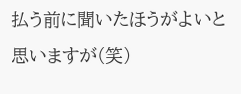払う前に聞いたほうがよいと思いますが(笑)